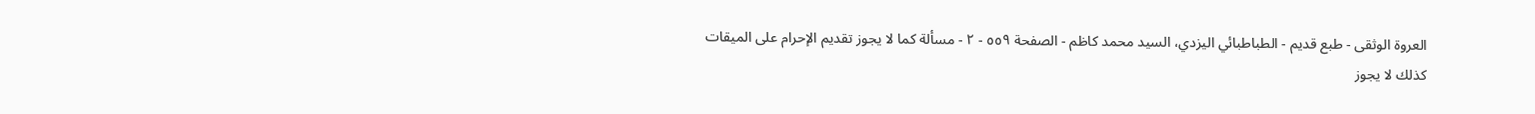العروة الوثقى - طبع قديم - الطباطبائي اليزدي، السيد محمد كاظم - الصفحة ٥٥٩ - ٢ - مسألة كما لا يجوز تقديم الإحرام على الميقات كذلك لا يجوز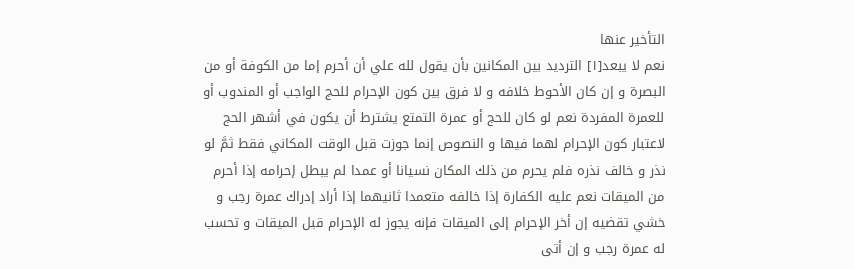التأخير عنها
نعم لا يبعد[١] الترديد بين المكانين بأن يقول لله علي أن أحرم إما من الكوفة أو من البصرة و إن كان الأحوط خلافه و لا فرق بين كون الإحرام للحج الواجب أو المندوب أو للعمرة المفردة نعم لو كان للحج أو عمرة التمتع يشترط أن يكون في أشهر الحج لاعتبار كون الإحرام لهما فيها و النصوص إنما جوزت قبل الوقت المكاني فقط ثمَّ لو نذر و خالف نذره فلم يحرم من ذلك المكان نسيانا أو عمدا لم يبطل إحرامه إذا أحرم من الميقات نعم عليه الكفارة إذا خالفه متعمدا ثانيهما إذا أراد إدراك عمرة رجب و خشي تقضيه إن أخر الإحرام إلى الميقات فإنه يجوز له الإحرام قبل الميقات و تحسب له عمرة رجب و إن أتى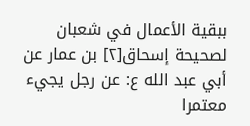ببقية الأعمال في شعبان
لصحيحة إسحاق[٢] بن عمار عن أبي عبد الله ع: عن رجل يجيء معتمرا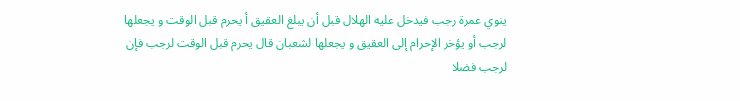ينوي عمرة رجب فيدخل عليه الهلال قبل أن يبلغ العقيق أ يحرم قبل الوقت و يجعلها لرجب أو يؤخر الإحرام إلى العقيق و يجعلها لشعبان قال يحرم قبل الوقت لرجب فإن لرجب فضلا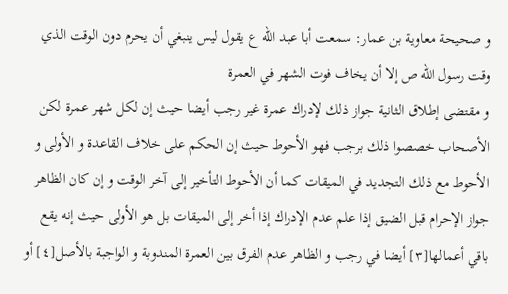و صحيحة معاوية بن عمار: سمعت أبا عبد الله ع يقول ليس ينبغي أن يحرم دون الوقت الذي وقت رسول الله ص إلا أن يخاف فوت الشهر في العمرة
و مقتضى إطلاق الثانية جواز ذلك لإدراك عمرة غير رجب أيضا حيث إن لكل شهر عمرة لكن الأصحاب خصصوا ذلك برجب فهو الأحوط حيث إن الحكم على خلاف القاعدة و الأولى و الأحوط مع ذلك التجديد في الميقات كما أن الأحوط التأخير إلى آخر الوقت و إن كان الظاهر جواز الإحرام قبل الضيق إذا علم عدم الإدراك إذا أخر إلى الميقات بل هو الأولى حيث إنه يقع باقي أعمالها[٣] أيضا في رجب و الظاهر عدم الفرق بين العمرة المندوبة و الواجبة بالأصل[٤] أو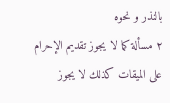بالنذر و نحوه
٢ مسألة كما لا يجوز تقديم الإحرام على الميقات كذلك لا يجوز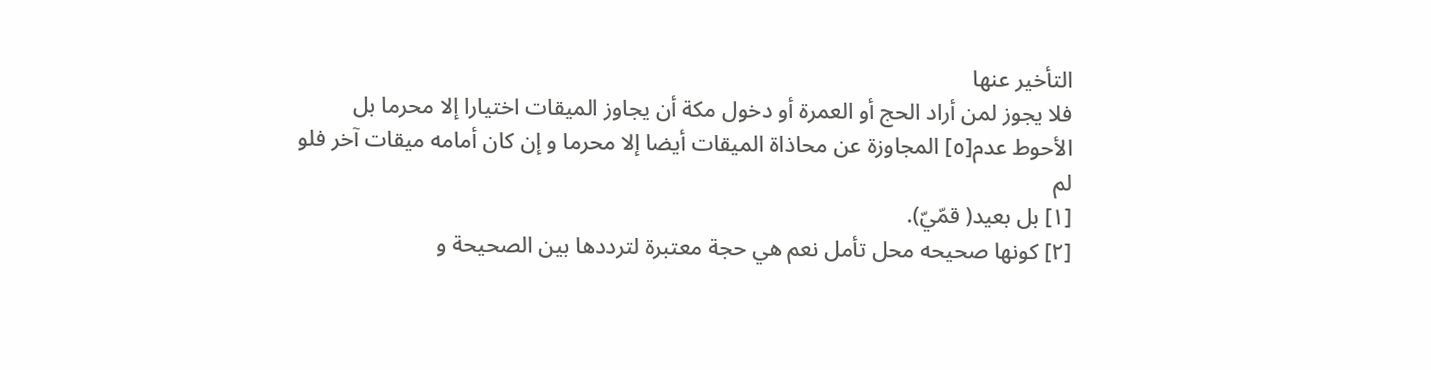التأخير عنها
فلا يجوز لمن أراد الحج أو العمرة أو دخول مكة أن يجاوز الميقات اختيارا إلا محرما بل الأحوط عدم[٥] المجاوزة عن محاذاة الميقات أيضا إلا محرما و إن كان أمامه ميقات آخر فلو لم
[١] بل بعيد( قمّيّ).
[٢] كونها صحيحه محل تأمل نعم هي حجة معتبرة لترددها بين الصحيحة و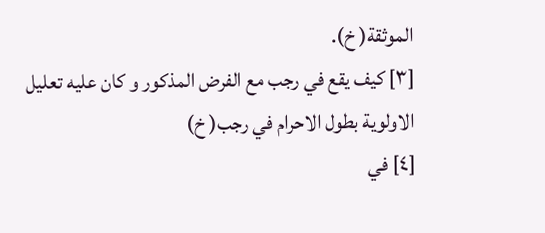الموثقة( خ).
[٣] كيف يقع في رجب مع الفرض المذكور و كان عليه تعليل الاولوية بطول الاحرام في رجب( خ)
[٤] في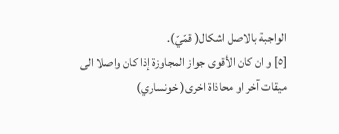الواجبة بالاصل اشكال( قمّيّ).
[٥] و ان كان الأقوى جواز المجاوزة إذا كان واصلا الى ميقات آخر او محاذاة اخرى( خونساري)